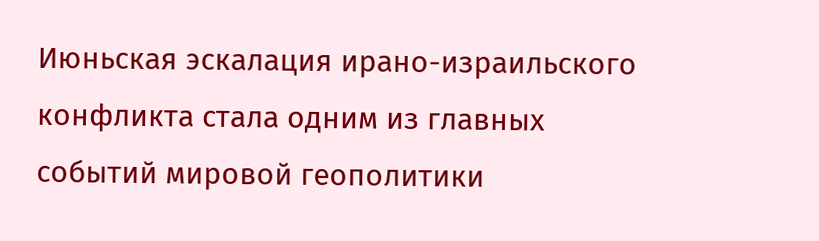Июньская эскалация ирано-израильского конфликта стала одним из главных событий мировой геополитики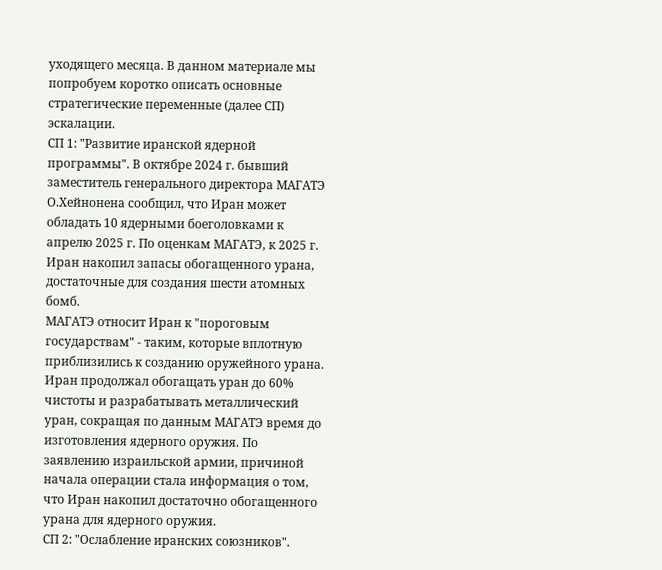уходящего месяца. В данном материале мы попробуем коротко описать основные стратегические переменные (далее СП) эскалации.
СП 1: "Развитие иранской ядерной программы". В октябре 2024 г. бывший заместитель генерального директора МАГАТЭ О.Хейнонена сообщил, что Иран может обладать 10 ядерными боеголовками к апрелю 2025 г. По оценкам МАГАТЭ, к 2025 г. Иран накопил запасы обогащенного урана, достаточные для создания шести атомных бомб.
МАГАТЭ относит Иран к "пороговым государствам" - таким, которые вплотную приблизились к созданию оружейного урана. Иран продолжал обогащать уран до 60% чистоты и разрабатывать металлический уран, сокращая по данным МАГАТЭ время до изготовления ядерного оружия. По заявлению израильской армии, причиной начала операции стала информация о том, что Иран накопил достаточно обогащенного урана для ядерного оружия.
СП 2: "Ослабление иранских союзников".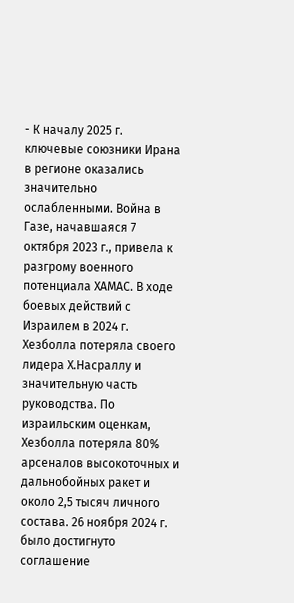- К началу 2025 г. ключевые союзники Ирана в регионе оказались значительно ослабленными. Война в Газе, начавшаяся 7 октября 2023 г., привела к разгрому военного потенциала ХАМАС. В ходе боевых действий с Израилем в 2024 г. Хезболла потеряла своего лидера Х.Насраллу и значительную часть руководства. По израильским оценкам, Хезболла потеряла 80% арсеналов высокоточных и дальнобойных ракет и около 2,5 тысяч личного состава. 26 ноября 2024 г. было достигнуто соглашение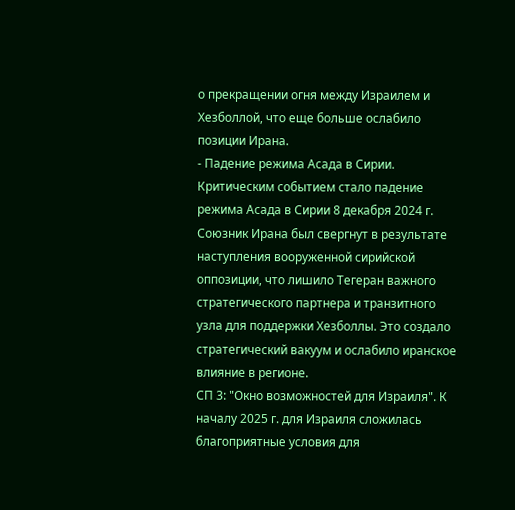о прекращении огня между Израилем и Хезболлой, что еще больше ослабило позиции Ирана.
- Падение режима Асада в Сирии. Критическим событием стало падение режима Асада в Сирии 8 декабря 2024 г. Союзник Ирана был свергнут в результате наступления вооруженной сирийской оппозиции, что лишило Тегеран важного стратегического партнера и транзитного узла для поддержки Хезболлы. Это создало стратегический вакуум и ослабило иранское влияние в регионе.
СП 3: "Окно возможностей для Израиля". К началу 2025 г. для Израиля сложилась благоприятные условия для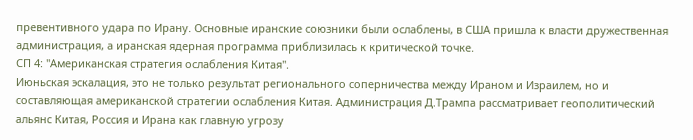превентивного удара по Ирану. Основные иранские союзники были ослаблены, в США пришла к власти дружественная администрация, а иранская ядерная программа приблизилась к критической точке.
СП 4: "Американская стратегия ослабления Китая".
Июньская эскалация, это не только результат регионального соперничества между Ираном и Израилем, но и составляющая американской стратегии ослабления Китая. Администрация Д.Трампа рассматривает геополитический альянс Китая, Россия и Ирана как главную угрозу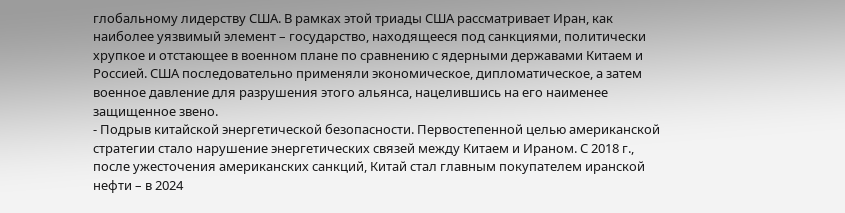глобальному лидерству США. В рамках этой триады США рассматривает Иран, как наиболее уязвимый элемент – государство, находящееся под санкциями, политически хрупкое и отстающее в военном плане по сравнению с ядерными державами Китаем и Россией. США последовательно применяли экономическое, дипломатическое, а затем военное давление для разрушения этого альянса, нацелившись на его наименее защищенное звено.
- Подрыв китайской энергетической безопасности. Первостепенной целью американской стратегии стало нарушение энергетических связей между Китаем и Ираном. С 2018 г., после ужесточения американских санкций, Китай стал главным покупателем иранской нефти – в 2024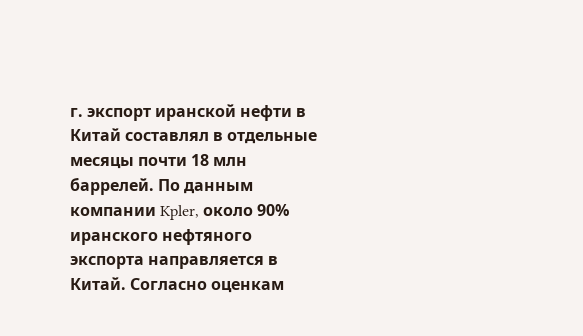г. экспорт иранской нефти в Китай составлял в отдельные месяцы почти 18 млн баррелей. По данным компании Kpler, около 90% иранского нефтяного экспорта направляется в Китай. Согласно оценкам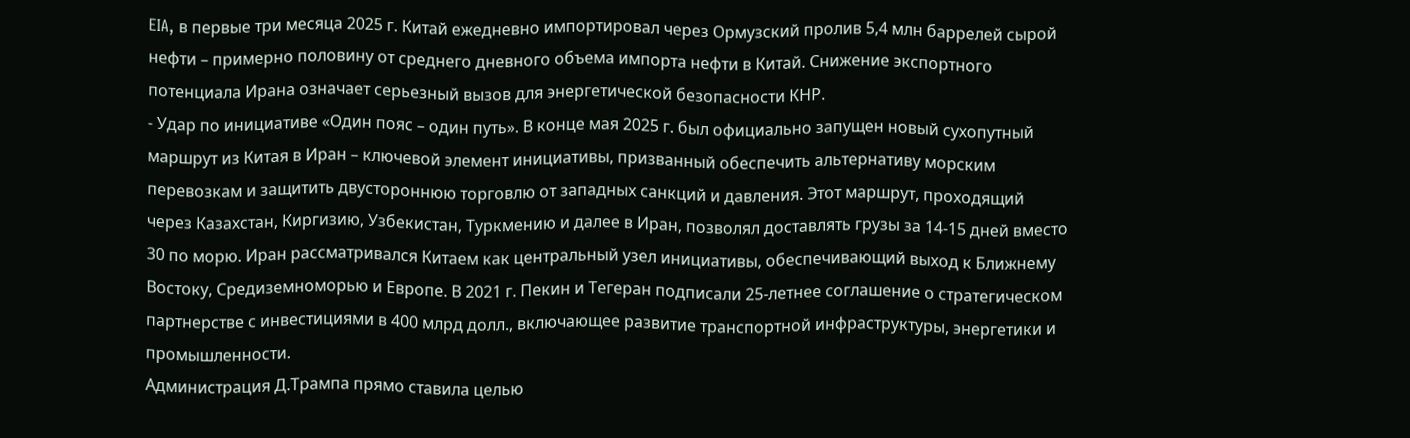EIA, в первые три месяца 2025 г. Китай ежедневно импортировал через Ормузский пролив 5,4 млн баррелей сырой нефти – примерно половину от среднего дневного объема импорта нефти в Китай. Снижение экспортного потенциала Ирана означает серьезный вызов для энергетической безопасности КНР.
- Удар по инициативе «Один пояс – один путь». В конце мая 2025 г. был официально запущен новый сухопутный маршрут из Китая в Иран – ключевой элемент инициативы, призванный обеспечить альтернативу морским перевозкам и защитить двустороннюю торговлю от западных санкций и давления. Этот маршрут, проходящий через Казахстан, Киргизию, Узбекистан, Туркмению и далее в Иран, позволял доставлять грузы за 14-15 дней вместо 30 по морю. Иран рассматривался Китаем как центральный узел инициативы, обеспечивающий выход к Ближнему Востоку, Средиземноморью и Европе. В 2021 г. Пекин и Тегеран подписали 25-летнее соглашение о стратегическом партнерстве с инвестициями в 400 млрд долл., включающее развитие транспортной инфраструктуры, энергетики и промышленности.
Администрация Д.Трампа прямо ставила целью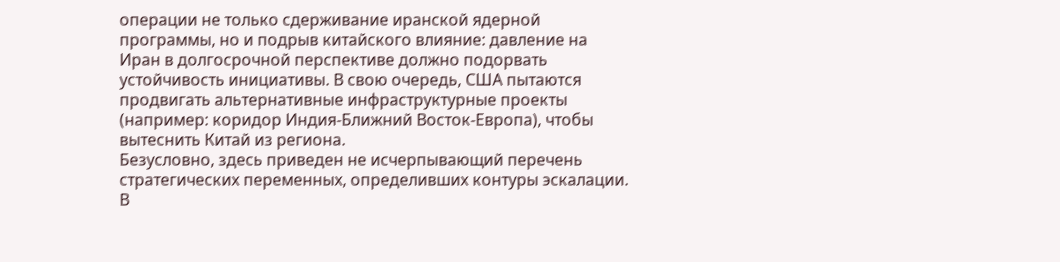операции не только сдерживание иранской ядерной программы, но и подрыв китайского влияние: давление на Иран в долгосрочной перспективе должно подорвать устойчивость инициативы. В свою очередь, США пытаются продвигать альтернативные инфраструктурные проекты (например: коридор Индия-Ближний Восток-Европа), чтобы вытеснить Китай из региона.
Безусловно, здесь приведен не исчерпывающий перечень стратегических переменных, определивших контуры эскалации. В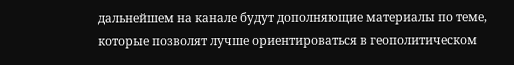дальнейшем на канале будут дополняющие материалы по теме, которые позволят лучше ориентироваться в геополитическом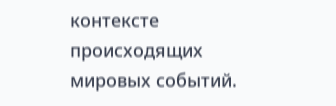контексте происходящих мировых событий.